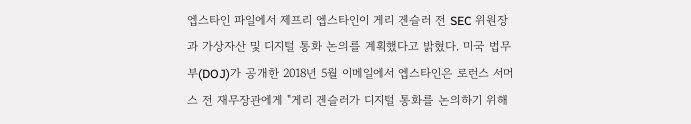엡스타인 파일에서 제프리 엡스타인이 게리 겐슬러 전 SEC 위원장과 가상자산 및 디지털 통화 논의를 계획했다고 밝혔다. 미국 법무부(DOJ)가 공개한 2018년 5월 이메일에서 엡스타인은 로런스 서머스 전 재무장관에게 "게리 겐슬러가 디지털 통화를 논의하기 위해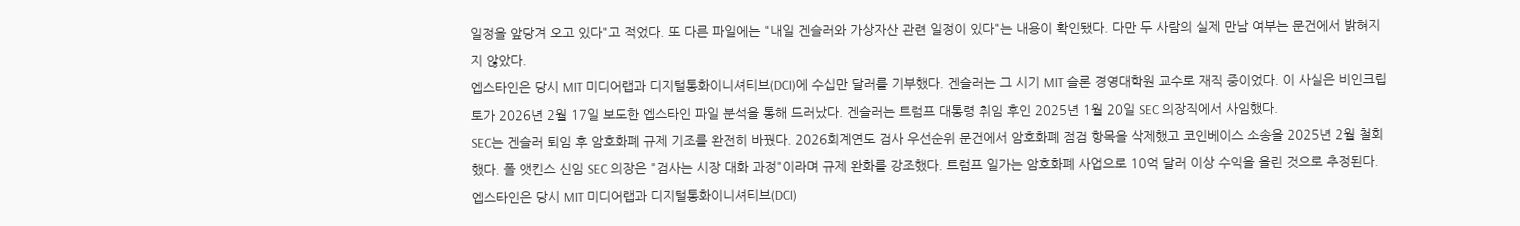일정을 앞당겨 오고 있다"고 적었다. 또 다른 파일에는 "내일 겐슬러와 가상자산 관련 일정이 있다"는 내용이 확인됐다. 다만 두 사람의 실제 만남 여부는 문건에서 밝혀지지 않았다.
엡스타인은 당시 MIT 미디어랩과 디지털통화이니셔티브(DCI)에 수십만 달러를 기부했다. 겐슬러는 그 시기 MIT 슬론 경영대학원 교수로 재직 중이었다. 이 사실은 비인크립토가 2026년 2월 17일 보도한 엡스타인 파일 분석을 통해 드러났다. 겐슬러는 트럼프 대통령 취임 후인 2025년 1월 20일 SEC 의장직에서 사임했다.
SEC는 겐슬러 퇴임 후 암호화폐 규제 기조를 완전히 바꿨다. 2026회계연도 검사 우선순위 문건에서 암호화폐 점검 항목을 삭제했고 코인베이스 소송을 2025년 2월 철회했다. 폴 앳킨스 신임 SEC 의장은 "검사는 시장 대화 과정"이라며 규제 완화를 강조했다. 트럼프 일가는 암호화폐 사업으로 10억 달러 이상 수익을 올린 것으로 추정된다.
엡스타인은 당시 MIT 미디어랩과 디지털통화이니셔티브(DCI)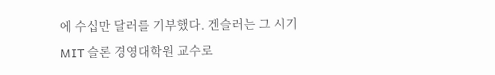에 수십만 달러를 기부했다. 겐슬러는 그 시기 MIT 슬론 경영대학원 교수로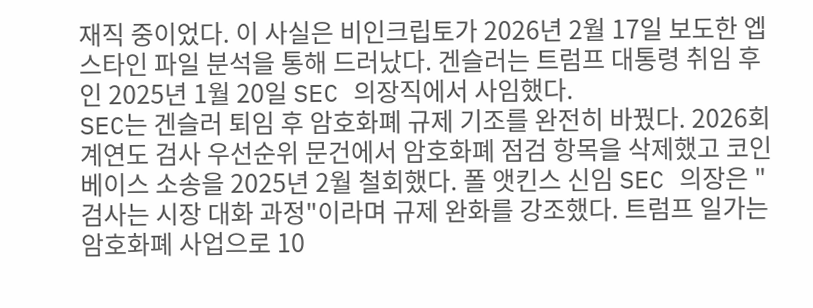재직 중이었다. 이 사실은 비인크립토가 2026년 2월 17일 보도한 엡스타인 파일 분석을 통해 드러났다. 겐슬러는 트럼프 대통령 취임 후인 2025년 1월 20일 SEC 의장직에서 사임했다.
SEC는 겐슬러 퇴임 후 암호화폐 규제 기조를 완전히 바꿨다. 2026회계연도 검사 우선순위 문건에서 암호화폐 점검 항목을 삭제했고 코인베이스 소송을 2025년 2월 철회했다. 폴 앳킨스 신임 SEC 의장은 "검사는 시장 대화 과정"이라며 규제 완화를 강조했다. 트럼프 일가는 암호화폐 사업으로 10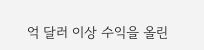억 달러 이상 수익을 올린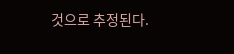것으로 추정된다.